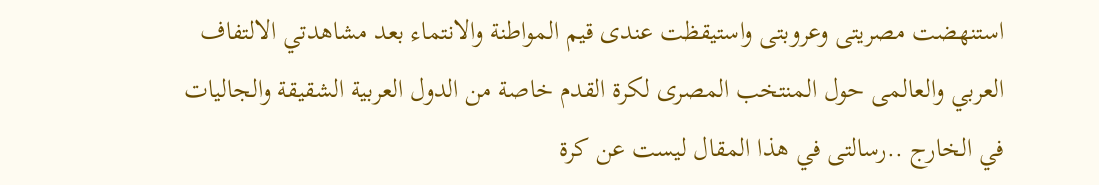استنهضت مصريتى وعروبتى واستيقظت عندى قيم المواطنة والانتماء بعد مشاهدتي الالتفاف العربي والعالمى حول المنتخب المصرى لكرة القدم خاصة من الدول العربية الشقيقة والجاليات في الخارج ..رسالتى في هذا المقال ليست عن كرة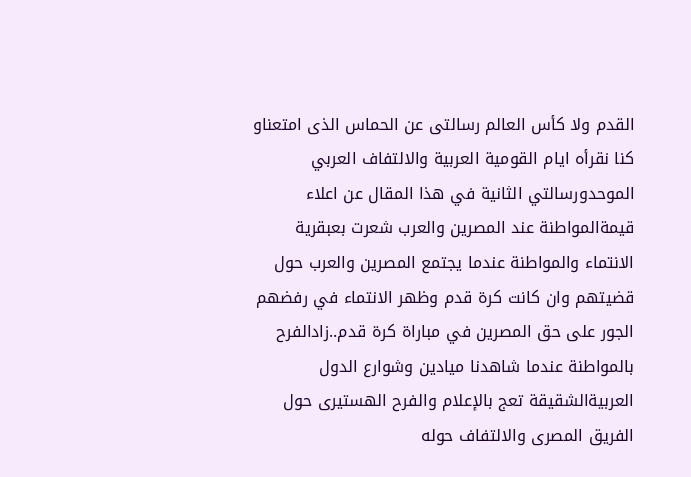القدم ولا كأس العالم رسالتى عن الحماس الذى امتعناو كنا نقرأه ايام القومية العربية والالتفاف العربي الموحدورسالتي الثانية في هذا المقال عن اعلاء قيمةالمواطنة عند المصرين والعرب شعرت بعبقرية الانتماء والمواطنة عندما يجتمع المصرين والعرب حول قضيتهم وان كانت كرة قدم وظهر الانتماء في رفضهم الجور على حق المصرين في مباراة كرة قدم..زادالفرح بالمواطنة عندما شاهدنا ميادين وشوارع الدول العربيةالشقيقة تعج بالإعلام والفرح الهستيرى حول الفريق المصرى والالتفاف حوله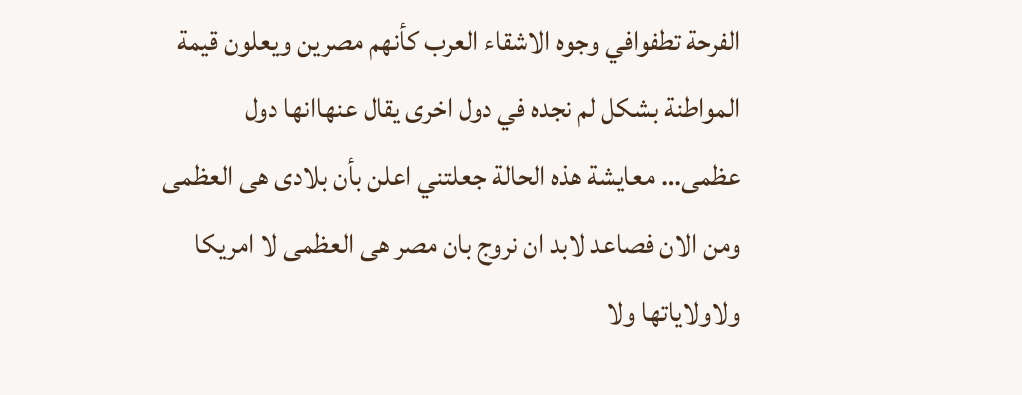الفرحة تطفوافي وجوه الاشقاء العرب كأنهم مصرين ويعلون قيمة المواطنة بشكل لم نجده في دول اخرى يقال عنهاانها دول عظمى… معايشة هذه الحالة جعلتني اعلن بأن بلادى هى العظمى ومن الان فصاعد لابد ان نروج بان مصر هى العظمى لا امريكا ولاولاياتها ولا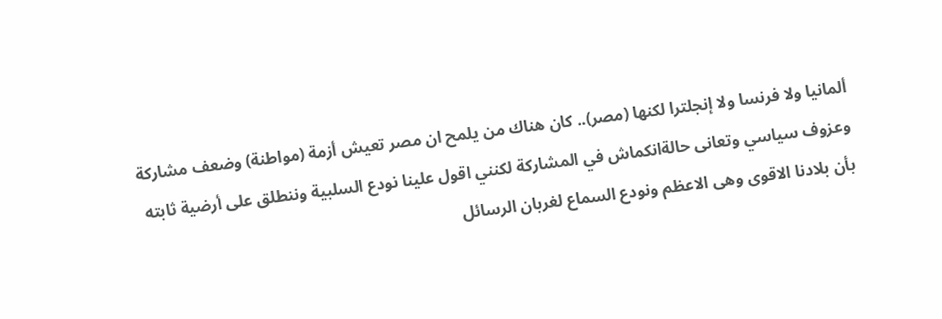ألمانيا ولا فرنسا ولا إنجلترا لكنها (مصر).. كان هناك من يلمح ان مصر تعيش أزمة (مواطنة) وضعف مشاركة وعزوف سياسي وتعانى حالةانكماش في المشاركة لكنني اقول علينا نودع السلبية وننطلق على أرضية ثابته بأن بلادنا الاقوى وهى الاعظم ونودع السماع لغربان الرسائل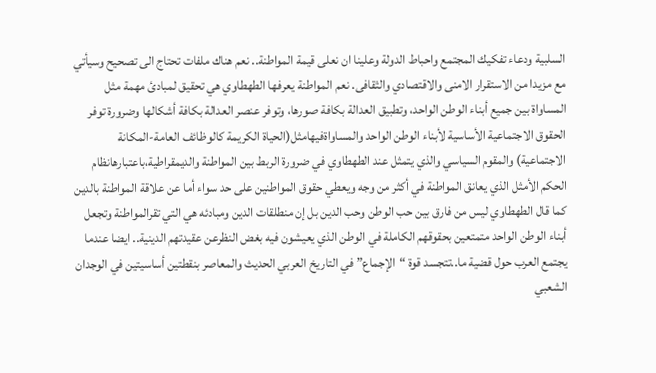السلبية ودعاء تفكيك المجتمع واحباط الدولة وعلينا ان نعلى قيمة المواطنة.. نعم هناك ملفات تحتاج الى تصحيح وسيأتي مع مزيدا من الاستقرار الامنى والاقتصادي والثقافى. نعم المواطنة يعرفها الطهطاوي هي تحقيق لمبادئ مهمة مثل المساواة بين جميع أبناء الوطن الواحد، وتطبيق العدالة بكافة صورها، وتوفر عنصر العدالة بكافة أشكالها وضرورة توفر الحقوق الاجتماعية الأساسية لأبناء الوطن الواحد والمساواةفيهامثل(الحياة الكريمة كالوظائف العامة-المكانة الاجتماعية) والمقوم السياسي والذي يتمثل عند الطهطاوي في ضرورة الربط بين المواطنة والديمقراطية،باعتبارهانظام الحكم الأمثل الذي يعانق المواطنة في أكثر من وجه ويعطي حقوق المواطنين على حد سواء أما عن علاقة المواطنة بالدين كما قال الطهطاوي ليس من فارق بين حب الوطن وحب الدين بل إن منطلقات الدين ومبادئه هي التي تقرالمواطنة وتجعل أبناء الوطن الواحد متمتعين بحقوقهم الكاملة في الوطن الذي يعيشون فيه بغض النظرعن عقيدتهم الدينية.. ايضا عندما يجتمع العرب حول قضية ما..تتجسد قوة “الإجماع” في التاريخ العربي الحديث والمعاصر بنقطتين أساسيتين في الوجدان الشعبي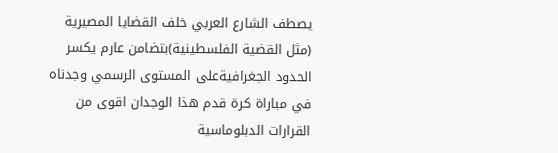يصطف الشارع العربي خلف القضايا المصيرية (مثل القضية الفلسطينية)بتضامن عارم يكسر الحدود الجغرافيةعلى المستوى الرسمي وجدناه في مباراة كرة قدم هذا الوجدان اقوى من القرارات الدبلوماسية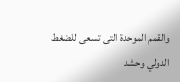والقمم الموحدة التى تسعى للضغط الدولي وحشد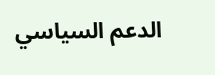الدعم السياسي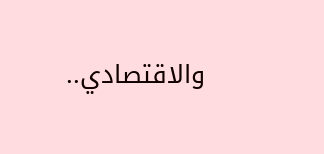والاقتصادي..